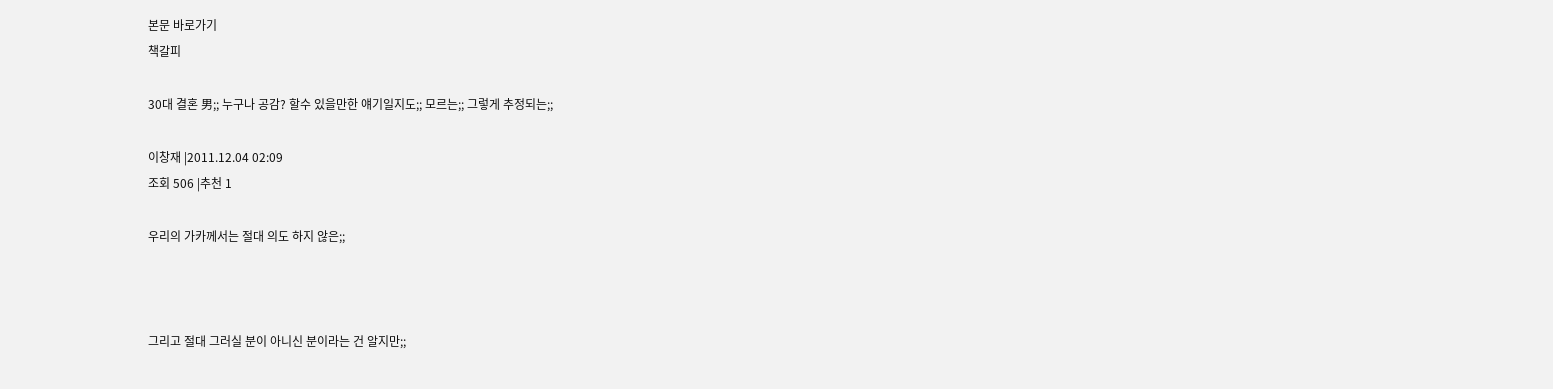본문 바로가기
책갈피

30대 결혼 男;; 누구나 공감? 할수 있을만한 얘기일지도;; 모르는;; 그렇게 추정되는;;

이창재 |2011.12.04 02:09
조회 506 |추천 1

우리의 가카께서는 절대 의도 하지 않은;;



그리고 절대 그러실 분이 아니신 분이라는 건 알지만;;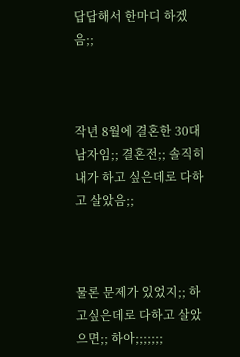답답해서 한마디 하겠음;;



작년 8월에 결혼한 30대 남자임;; 결혼전;; 솔직히 내가 하고 싶은데로 다하고 살았음;;



물론 문제가 있었지;; 하고싶은데로 다하고 살았으면;; 하아;;;;;;;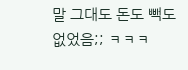말 그대도 돈도 빽도 없었음;; ㅋㅋㅋ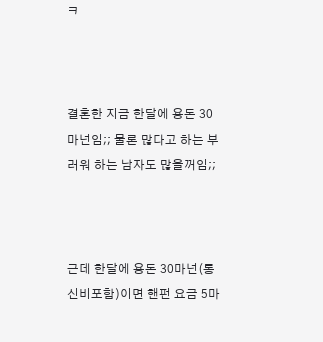ㅋ



결혼한 지금 한달에 용돈 30마넌임;; 물론 많다고 하는 부러워 하는 남자도 많을꺼임;;



근데 한달에 용돈 30마넌(통신비포함)이면 핸펀 요금 5마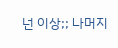넌 이상;; 나머지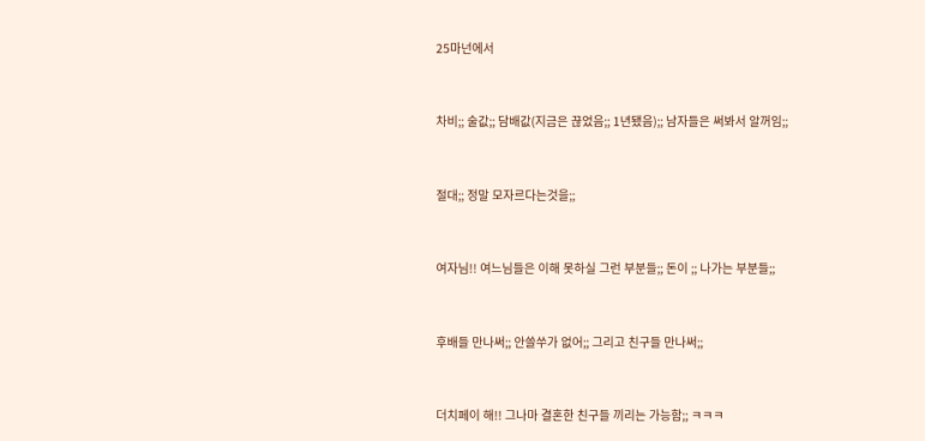25마넌에서



차비;; 술값;; 담배값(지금은 끊었음;; 1년됐음);; 남자들은 써봐서 알꺼임;;



절대;; 정말 모자르다는것을;;



여자님!! 여느님들은 이해 못하실 그런 부분들;; 돈이 ;; 나가는 부분들;;



후배들 만나써;; 안쓸쑤가 없어;; 그리고 친구들 만나써;;



더치페이 해!! 그나마 결혼한 친구들 끼리는 가능함;; ㅋㅋㅋ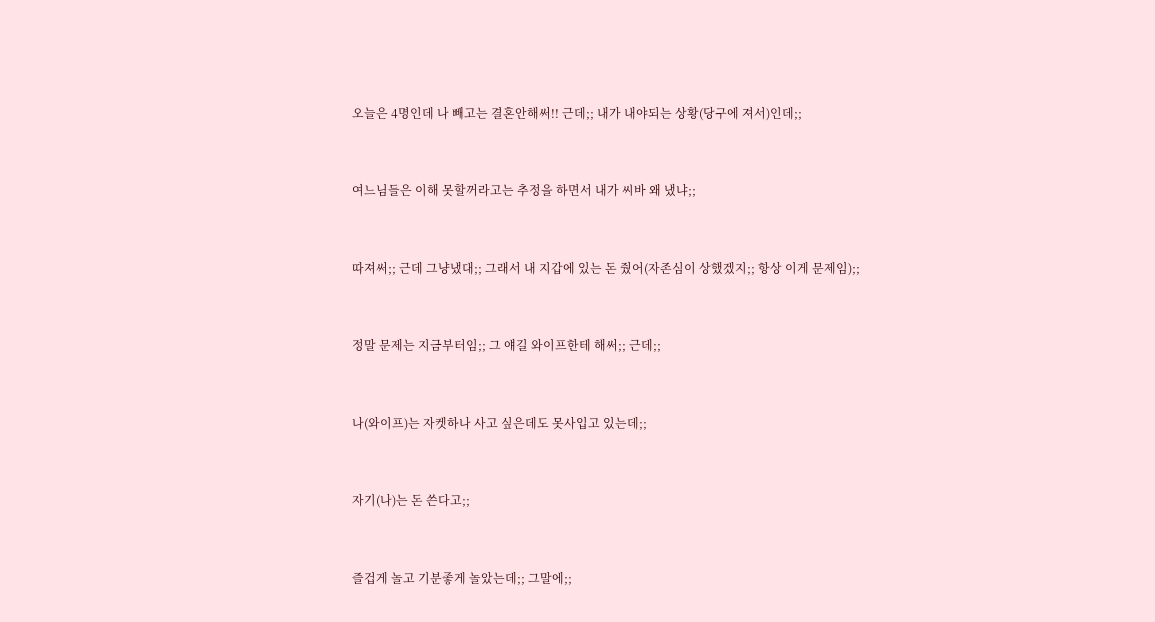오늘은 4명인데 나 빼고는 결혼안해써!! 근데;; 내가 내야되는 상황(당구에 져서)인데;;



여느님들은 이해 못할꺼라고는 추정을 하면서 내가 씨바 왜 냈냐;;



따져써;; 근데 그냥냈대;; 그래서 내 지갑에 있는 돈 줬어(자존심이 상했겠지;; 항상 이게 문제임);;



정말 문제는 지금부터임;; 그 얘길 와이프한테 해써;; 근데;;



나(와이프)는 자켓하나 사고 싶은데도 못사입고 있는데;;



자기(나)는 돈 쓴다고;;



즐겁게 놀고 기분좋게 놀았는데;; 그말에;;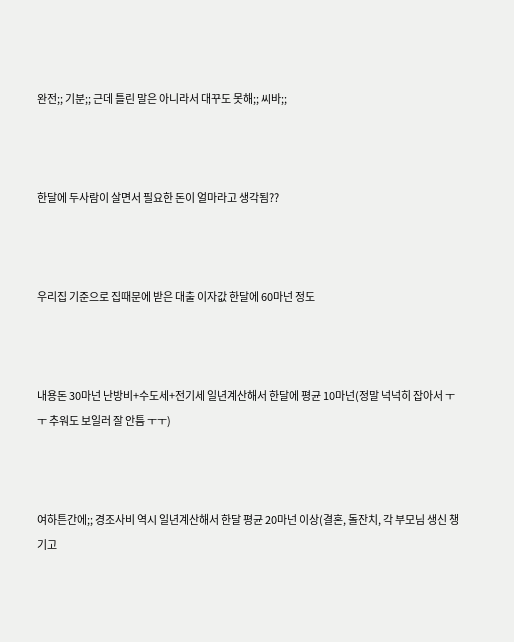완전;; 기분;; 근데 틀린 말은 아니라서 대꾸도 못해;; 씨바;;



한달에 두사람이 살면서 필요한 돈이 얼마라고 생각됨??



우리집 기준으로 집때문에 받은 대출 이자값 한달에 60마넌 정도



내용돈 30마넌 난방비+수도세+전기세 일년계산해서 한달에 평균 10마넌(정말 넉넉히 잡아서 ㅜㅜ 추워도 보일러 잘 안틈 ㅜㅜ)



여하튼간에;; 경조사비 역시 일년계산해서 한달 평균 20마넌 이상(결혼, 돌잔치, 각 부모님 생신 챙기고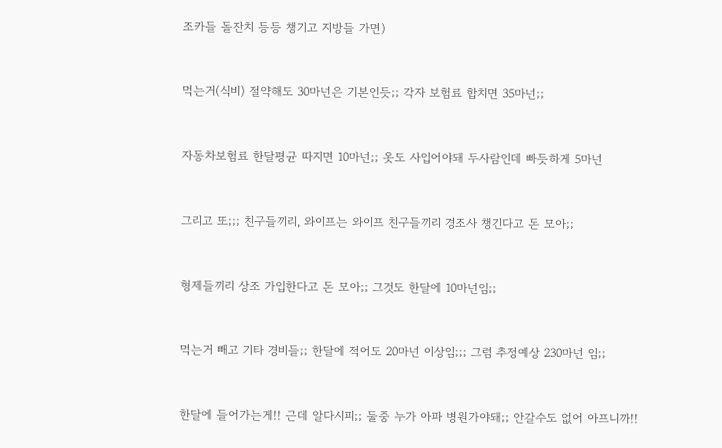조카들 돌잔치 등등 챙기고 지방들 가면)



먹는거(식비) 절약해도 30마넌은 기본인듯;; 각자 보험료 합치면 35마넌;;



자동차보험료 한달평균 따지면 10마넌;; 옷도 사입어야돼 두사람인데 빠듯하게 5마넌



그리고 또;;; 친구들끼리, 와이프는 와이프 친구들끼리 경조사 챙긴다고 돈 모아;;



형제들끼리 상조 가입한다고 돈 모아;; 그것도 한달에 10마넌임;;



먹는거 빼고 기타 경비들;; 한달에 적어도 20마넌 이상임;;; 그럼 추정예상 230마넌 임;;



한달에 들어가는게!! 근데 알다시피;; 둘중 누가 아파 병원가야돼;; 안갈수도 없어 아프니까!!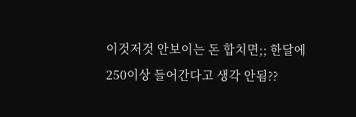이것저것 안보이는 돈 합치면;; 한달에 250이상 들어간다고 생각 안됨??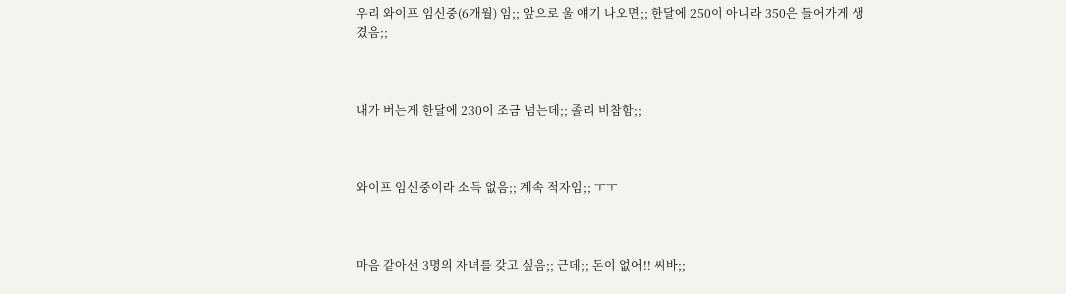우리 와이프 임신중(6개월) 임;; 앞으로 울 얘기 나오면;; 한달에 250이 아니라 350은 들어가게 생겼음;;



내가 버는게 한달에 230이 조금 넘는데;; 졸리 비참함;;



와이프 임신중이라 소득 없음;; 계속 적자임;; ㅜㅜ



마음 같아선 3명의 자녀를 갖고 싶음;; 근데;; 돈이 없어!! 씨바;;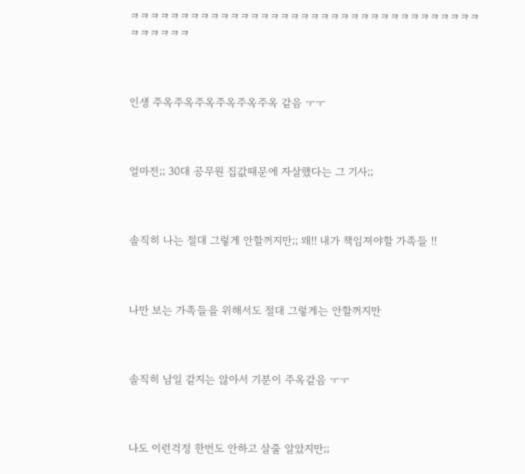ㅋㅋㅋㅋㅋㅋㅋㅋㅋㅋㅋㅋㅋㅋㅋㅋㅋㅋㅋㅋㅋㅋㅋㅋㅋㅋㅋㅋㅋㅋㅋㅋㅋㅋㅋㅋㅋㅋㅋㅋㅋ



인생 주옥주옥주옥주옥주옥주옥 같음 ㅜㅜ



얼마전;; 30대 공무원 집값때문에 자살했다는 그 기사;;



솔직히 나는 절대 그렇게 안할꺼지만;; 왜!! 내가 책임져야할 가족들 !!



나만 보는 가족들을 위해서도 절대 그렇게는 안할꺼지만



솔직히 남일 같지는 않아서 기분이 주옥같음 ㅜㅜ



나도 이런걱정 한번도 안하고 살줄 알았지만;;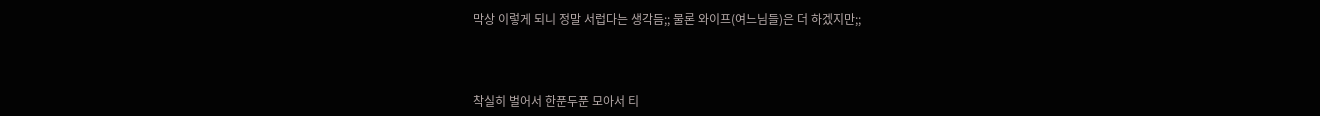막상 이렇게 되니 정말 서럽다는 생각듬;; 물론 와이프(여느님들)은 더 하겠지만;;



착실히 벌어서 한푼두푼 모아서 티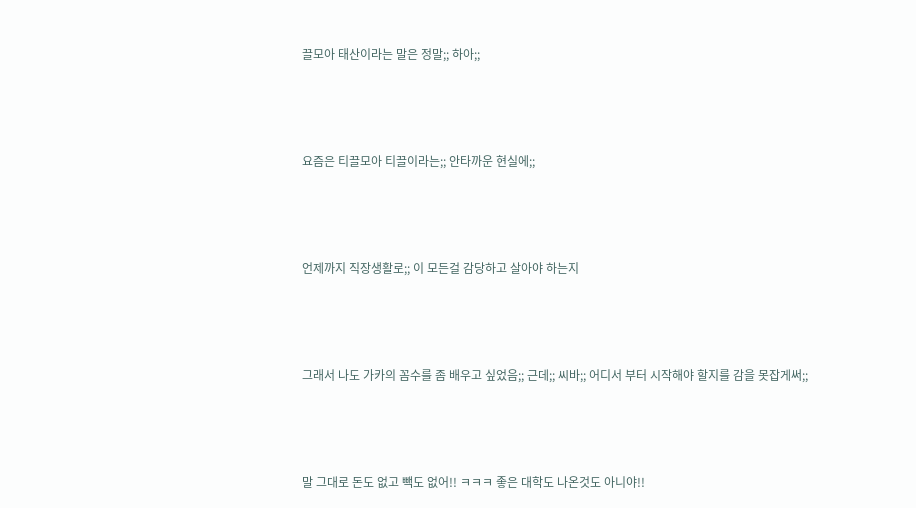끌모아 태산이라는 말은 정말;; 하아;;



요즘은 티끌모아 티끌이라는;; 안타까운 현실에;;



언제까지 직장생활로;; 이 모든걸 감당하고 살아야 하는지



그래서 나도 가카의 꼼수를 좀 배우고 싶었음;; 근데;; 씨바;; 어디서 부터 시작해야 할지를 감을 못잡게써;;



말 그대로 돈도 없고 빽도 없어!! ㅋㅋㅋ 좋은 대학도 나온것도 아니야!!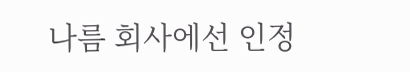나름 회사에선 인정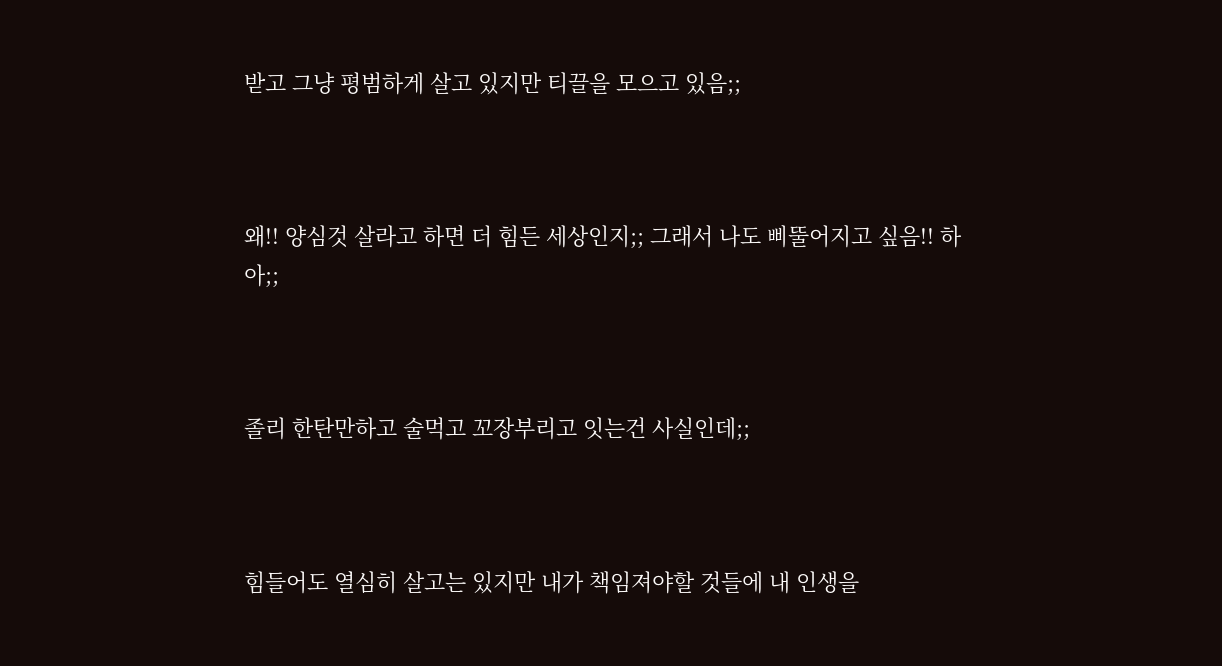받고 그냥 평범하게 살고 있지만 티끌을 모으고 있음;;



왜!! 양심것 살라고 하면 더 힘든 세상인지;; 그래서 나도 삐뚤어지고 싶음!! 하아;;



졸리 한탄만하고 술먹고 꼬장부리고 잇는건 사실인데;;



힘들어도 열심히 살고는 있지만 내가 책임져야할 것들에 내 인생을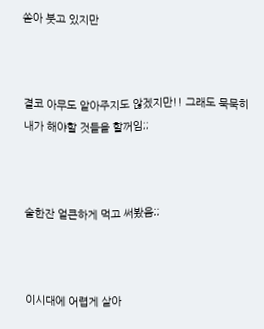쏟아 붓고 있지만



결코 아무도 알아주지도 않겠지만!! 그래도 묵묵히 내가 해야할 것들을 할꺼임;;



술한잔 얼큰하게 먹고 써봤음;;



이시대에 어렵게 살아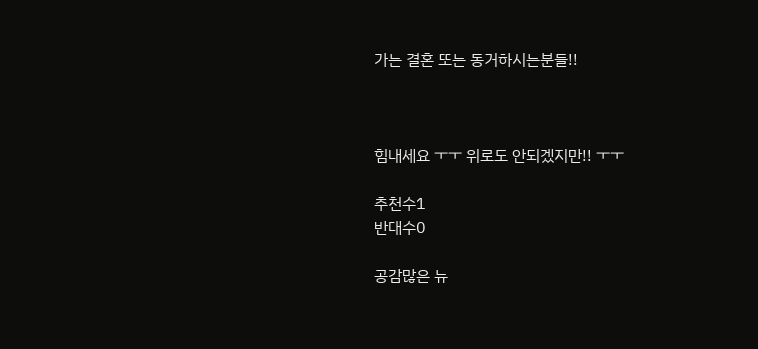가는 결혼 또는 동거하시는분들!!



힘내세요 ㅜㅜ 위로도 안되겠지만!! ㅜㅜ

추천수1
반대수0

공감많은 뉴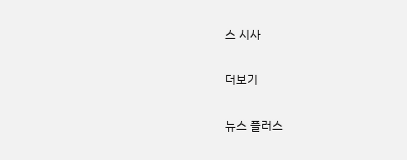스 시사

더보기

뉴스 플러스